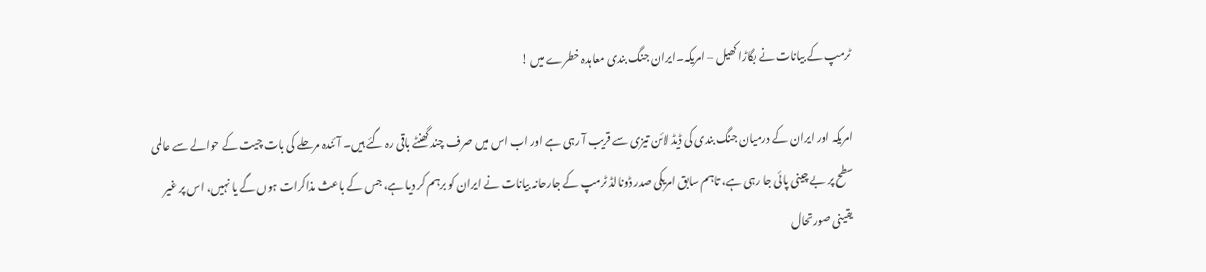ٹرمپ کے بیانات نے بگاڑا کھیل – امریکہ۔ایران جنگ بندی معاہدہ خطرے میں !

امریکہ اور ایران کے درمیان جنگ بندی کی ڈیڈ لائن تیزی سے قریب آ رہی ہے اور اب اس میں صرف چند گھنٹے باقی رہ گئے ہیں۔ آئندہ مرحلے کی بات چیت کے حوالے سے عالمی سطح پر بے چینی پائی جا رہی ہے، تاہم سابق امریکی صدر ڈونالڈ ٹرمپ کے جارحانہ بیانات نے ایران کو برہم کر دیا ہے، جس کے باعث مذاکرات ہوں گے یا نہیں، اس پر غیر یقینی صورتحال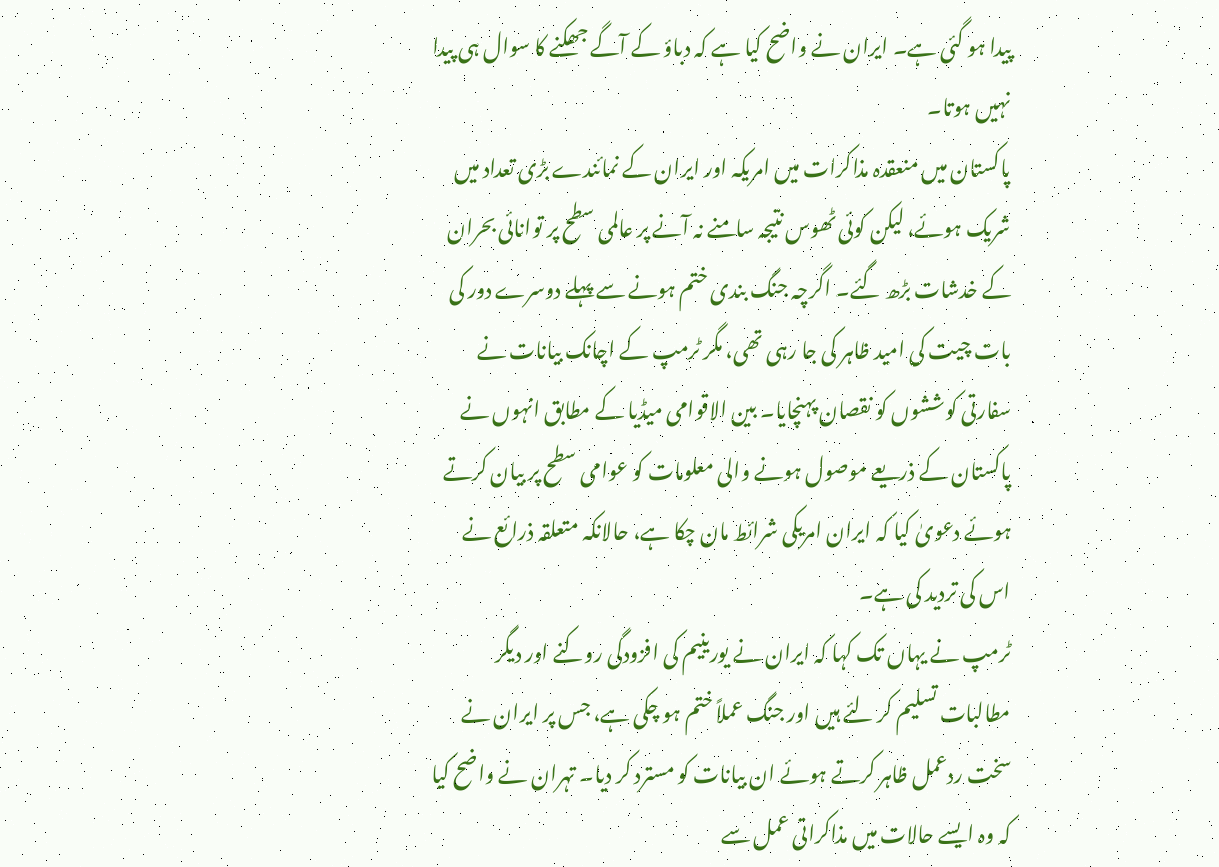پیدا ہو گئی ہے۔ ایران نے واضح کیا ہے کہ دباؤ کے آگے جھکنے کا سوال ہی پیدا نہیں ہوتا۔
پاکستان میں منعقدہ مذاکرات میں امریکہ اور ایران کے نمائندے بڑی تعداد میں شریک ہوئے، لیکن کوئی ٹھوس نتیجہ سامنے نہ آنے پر عالمی سطح پر توانائی بحران کے خدشات بڑھ گئے۔ اگرچہ جنگ بندی ختم ہونے سے پہلے دوسرے دور کی بات چیت کی امید ظاہر کی جا رہی تھی، مگر ٹرمپ کے اچانک بیانات نے سفارتی کوششوں کو نقصان پہنچایا۔ بین الاقوامی میڈیا کے مطابق انہوں نے پاکستان کے ذریعے موصول ہونے والی معلومات کو عوامی سطح پر بیان کرتے ہوئے دعویٰ کیا کہ ایران امریکی شرائط مان چکا ہے، حالانکہ متعلقہ ذرائع نے اس کی تردید کی ہے۔
ٹرمپ نے یہاں تک کہا کہ ایران نے یورینیم کی افزودگی روکنے اور دیگر مطالبات تسلیم کر لئے ہیں اور جنگ عملاً ختم ہو چکی ہے، جس پر ایران نے سخت ردعمل ظاہر کرتے ہوئے ان بیانات کو مسترد کر دیا۔ تہران نے واضح کیا کہ وہ ایسے حالات میں مذاکراتی عمل سے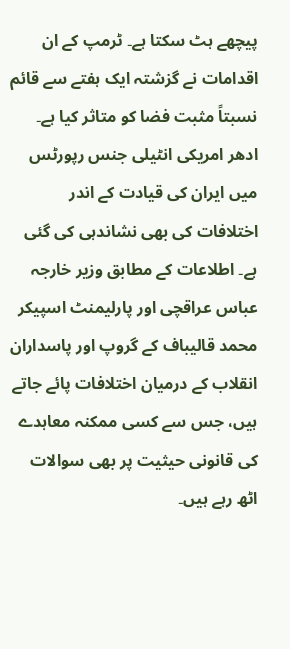پیچھے ہٹ سکتا ہے۔ ٹرمپ کے ان اقدامات نے گزشتہ ایک ہفتے سے قائم نسبتاً مثبت فضا کو متاثر کیا ہے۔
ادھر امریکی انٹیلی جنس رپورٹس میں ایران کی قیادت کے اندر اختلافات کی بھی نشاندہی کی گئی ہے۔ اطلاعات کے مطابق وزیر خارجہ عباس عراقچی اور پارلیمنٹ اسپیکر محمد قالیباف کے گروپ اور پاسداران انقلاب کے درمیان اختلافات پائے جاتے ہیں، جس سے کسی ممکنہ معاہدے کی قانونی حیثیت پر بھی سوالات اٹھ رہے ہیں۔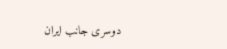دوسری جانب ایران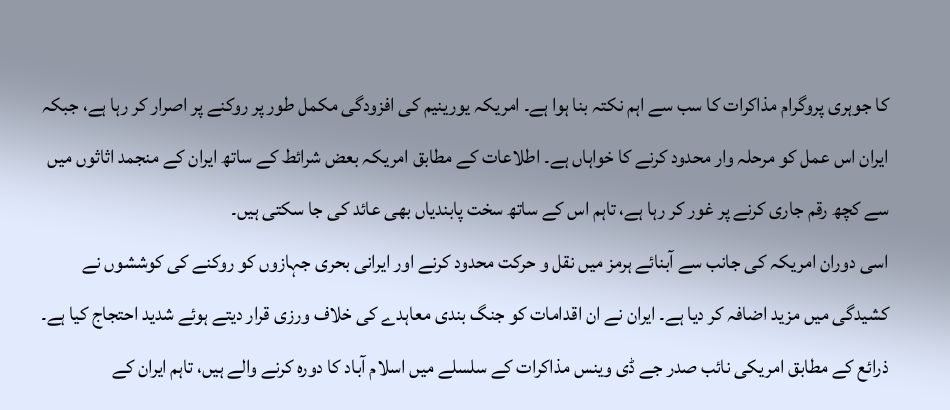کا جوہری پروگرام مذاکرات کا سب سے اہم نکتہ بنا ہوا ہے۔ امریکہ یورینیم کی افزودگی مکمل طور پر روکنے پر اصرار کر رہا ہے، جبکہ ایران اس عمل کو مرحلہ وار محدود کرنے کا خواہاں ہے۔ اطلاعات کے مطابق امریکہ بعض شرائط کے ساتھ ایران کے منجمد اثاثوں میں سے کچھ رقم جاری کرنے پر غور کر رہا ہے، تاہم اس کے ساتھ سخت پابندیاں بھی عائد کی جا سکتی ہیں۔
اسی دوران امریکہ کی جانب سے آبنائے ہرمز میں نقل و حرکت محدود کرنے اور ایرانی بحری جہازوں کو روکنے کی کوششوں نے کشیدگی میں مزید اضافہ کر دیا ہے۔ ایران نے ان اقدامات کو جنگ بندی معاہدے کی خلاف ورزی قرار دیتے ہوئے شدید احتجاج کیا ہے۔
ذرائع کے مطابق امریکی نائب صدر جے ڈی وینس مذاکرات کے سلسلے میں اسلام آباد کا دورہ کرنے والے ہیں، تاہم ایران کے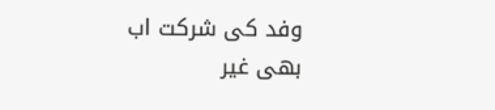وفد کی شرکت اب بھی غیر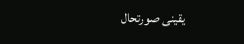یقینی صورتحال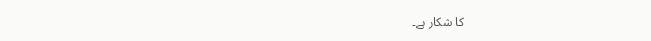کا شکار ہے۔